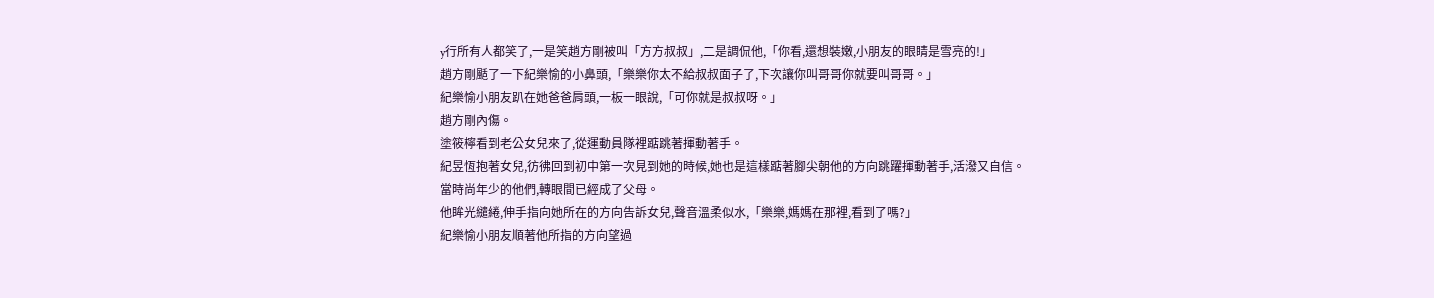y行所有人都笑了,一是笑趙方剛被叫「方方叔叔」,二是調侃他,「你看,還想裝嫩,小朋友的眼睛是雪亮的!」
趙方剛颳了一下紀樂愉的小鼻頭,「樂樂你太不給叔叔面子了,下次讓你叫哥哥你就要叫哥哥。」
紀樂愉小朋友趴在她爸爸肩頭,一板一眼說,「可你就是叔叔呀。」
趙方剛內傷。
塗筱檸看到老公女兒來了,從運動員隊裡踮跳著揮動著手。
紀昱恆抱著女兒,彷彿回到初中第一次見到她的時候,她也是這樣踮著腳尖朝他的方向跳躍揮動著手,活潑又自信。
當時尚年少的他們,轉眼間已經成了父母。
他眸光繾綣,伸手指向她所在的方向告訴女兒,聲音溫柔似水,「樂樂,媽媽在那裡,看到了嗎?」
紀樂愉小朋友順著他所指的方向望過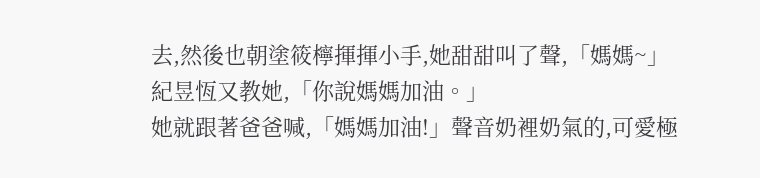去,然後也朝塗筱檸揮揮小手,她甜甜叫了聲,「媽媽~」
紀昱恆又教她,「你說媽媽加油。」
她就跟著爸爸喊,「媽媽加油!」聲音奶裡奶氣的,可愛極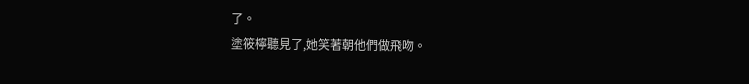了。
塗筱檸聽見了,她笑著朝他們做飛吻。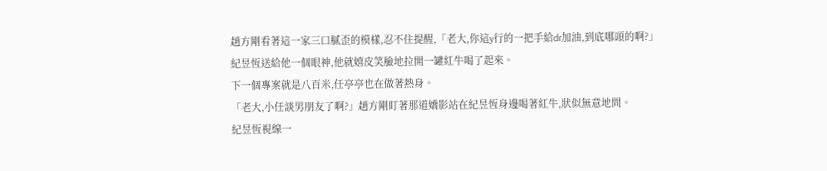趙方剛看著這一家三口膩歪的模樣,忍不住提醒,「老大,你這y行的一把手給dr加油,到底哪頭的啊?」
紀昱恆送給他一個眼神,他就嬉皮笑臉地拉開一罐紅牛喝了起來。
下一個專案就是八百米,任亭亭也在做著熱身。
「老大,小任談男朋友了啊?」趙方剛盯著那道嬌影站在紀昱恆身邊喝著紅牛,狀似無意地問。
紀昱恆視線一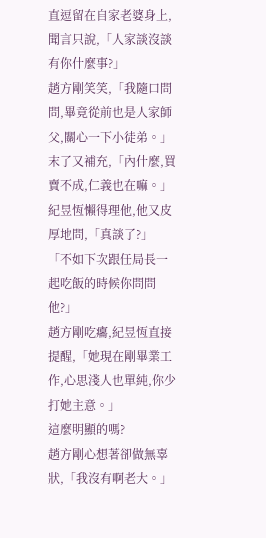直逗留在自家老婆身上,聞言只說,「人家談沒談有你什麼事?」
趙方剛笑笑,「我隨口問問,畢竟從前也是人家師父,關心一下小徒弟。」末了又補充,「內什麼,買賣不成,仁義也在嘛。」
紀昱恆懶得理他,他又皮厚地問,「真談了?」
「不如下次跟任局長一起吃飯的時候你問問他?」
趙方剛吃癟,紀昱恆直接提醒,「她現在剛畢業工作,心思淺人也單純,你少打她主意。」
這麼明顯的嗎?
趙方剛心想著卻做無辜狀,「我沒有啊老大。」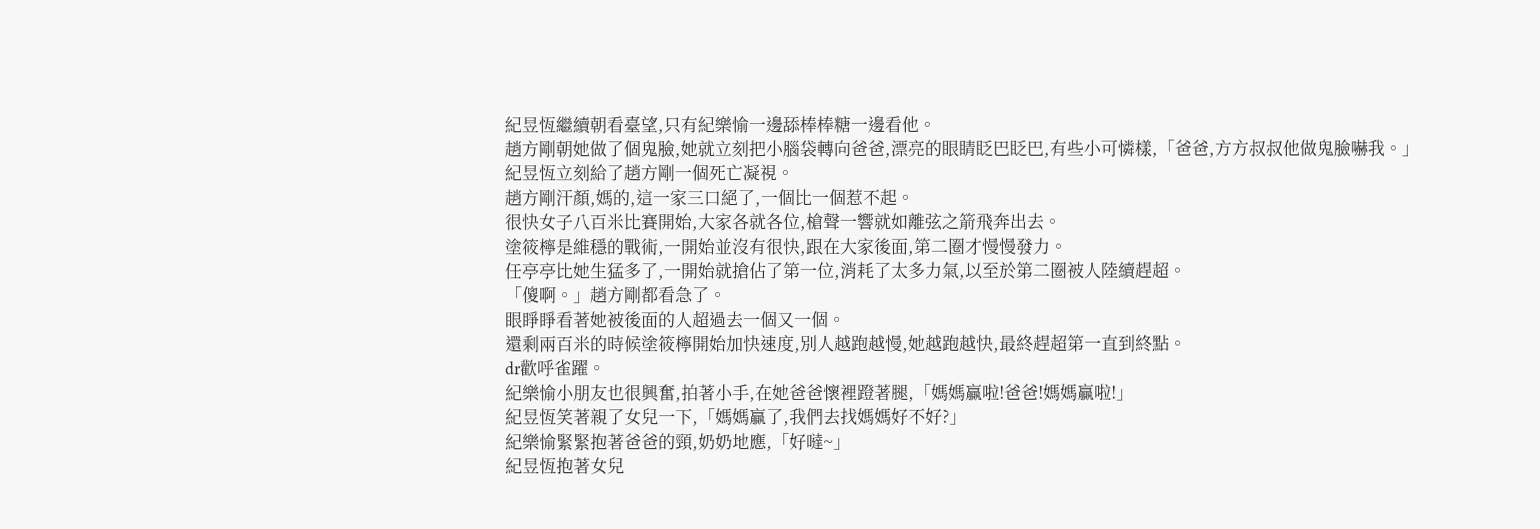紀昱恆繼續朝看臺望,只有紀樂愉一邊舔棒棒糖一邊看他。
趙方剛朝她做了個鬼臉,她就立刻把小腦袋轉向爸爸,漂亮的眼睛眨巴眨巴,有些小可憐樣,「爸爸,方方叔叔他做鬼臉嚇我。」
紀昱恆立刻給了趙方剛一個死亡凝視。
趙方剛汗顏,媽的,這一家三口絕了,一個比一個惹不起。
很快女子八百米比賽開始,大家各就各位,槍聲一響就如離弦之箭飛奔出去。
塗筱檸是維穩的戰術,一開始並沒有很快,跟在大家後面,第二圈才慢慢發力。
任亭亭比她生猛多了,一開始就搶佔了第一位,消耗了太多力氣,以至於第二圈被人陸續趕超。
「傻啊。」趙方剛都看急了。
眼睜睜看著她被後面的人超過去一個又一個。
還剩兩百米的時候塗筱檸開始加快速度,別人越跑越慢,她越跑越快,最終趕超第一直到終點。
dr歡呼雀躍。
紀樂愉小朋友也很興奮,拍著小手,在她爸爸懷裡蹬著腿,「媽媽贏啦!爸爸!媽媽贏啦!」
紀昱恆笑著親了女兒一下,「媽媽贏了,我們去找媽媽好不好?」
紀樂愉緊緊抱著爸爸的頸,奶奶地應,「好噠~」
紀昱恆抱著女兒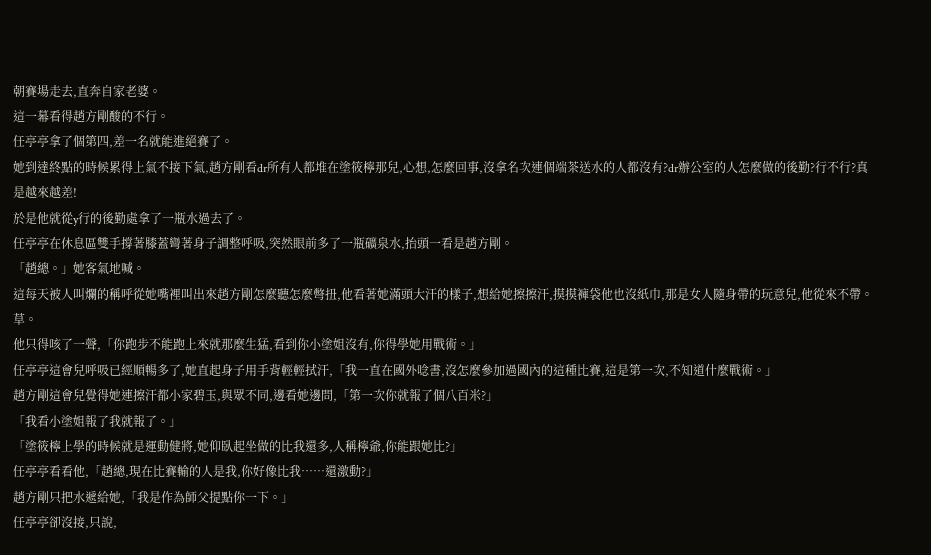朝賽場走去,直奔自家老婆。
這一幕看得趙方剛酸的不行。
任亭亭拿了個第四,差一名就能進絕賽了。
她到達終點的時候累得上氣不接下氣,趙方剛看dr所有人都堆在塗筱檸那兒,心想,怎麼回事,沒拿名次連個端茶送水的人都沒有?dr辦公室的人怎麼做的後勤?行不行?真是越來越差!
於是他就從y行的後勤處拿了一瓶水過去了。
任亭亭在休息區雙手撐著膝蓋彎著身子調整呼吸,突然眼前多了一瓶礦泉水,抬頭一看是趙方剛。
「趙總。」她客氣地喊。
這每天被人叫爛的稱呼從她嘴裡叫出來趙方剛怎麼聽怎麼彆扭,他看著她滿頭大汗的樣子,想給她擦擦汗,摸摸褲袋他也沒紙巾,那是女人隨身帶的玩意兒,他從來不帶。
草。
他只得咳了一聲,「你跑步不能跑上來就那麼生猛,看到你小塗姐沒有,你得學她用戰術。」
任亭亭這會兒呼吸已經順暢多了,她直起身子用手背輕輕拭汗,「我一直在國外唸書,沒怎麼參加過國內的這種比賽,這是第一次,不知道什麼戰術。」
趙方剛這會兒覺得她連擦汗都小家碧玉,與眾不同,邊看她邊問,「第一次你就報了個八百米?」
「我看小塗姐報了我就報了。」
「塗筱檸上學的時候就是運動健將,她仰臥起坐做的比我還多,人稱檸爺,你能跟她比?」
任亭亭看看他,「趙總,現在比賽輸的人是我,你好像比我……還激動?」
趙方剛只把水遞給她,「我是作為師父提點你一下。」
任亭亭卻沒接,只說,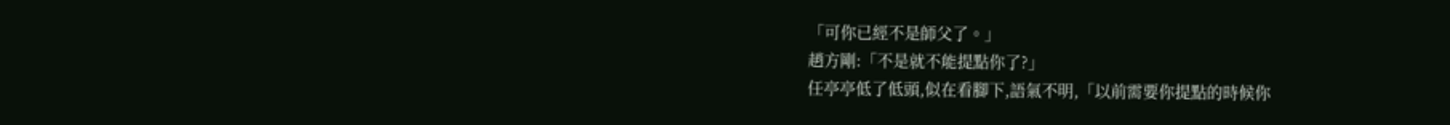「可你已經不是師父了。」
趙方剛:「不是就不能提點你了?」
任亭亭低了低頭,似在看腳下,語氣不明,「以前需要你提點的時候你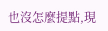也沒怎麼提點,現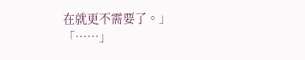在就更不需要了。」
「……」